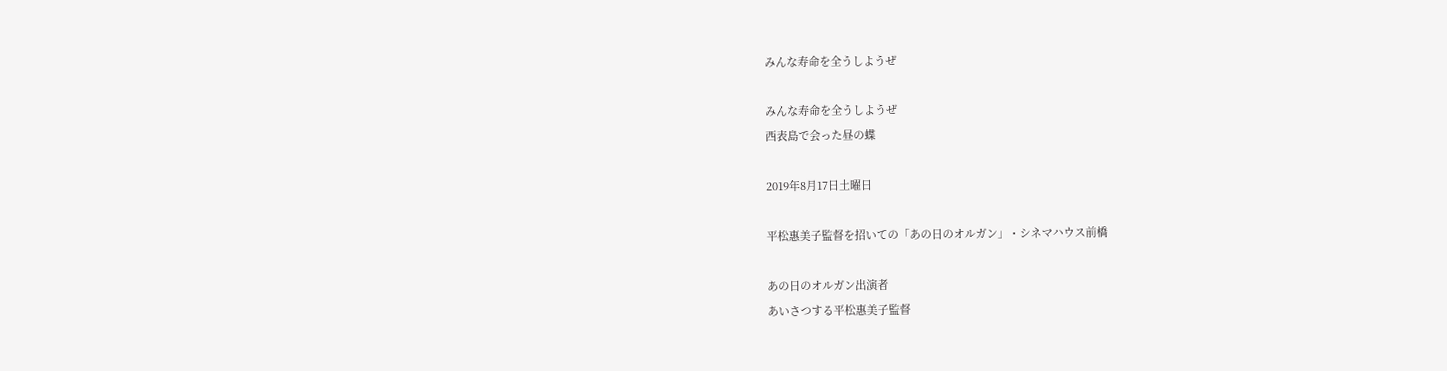みんな寿命を全うしようぜ

みんな寿命を全うしようぜ
西表島で会った昼の蝶

2019年8月17日土曜日

平松惠美子監督を招いての「あの日のオルガン」・シネマハウス前橋

あの日のオルガン出演者
あいさつする平松惠美子監督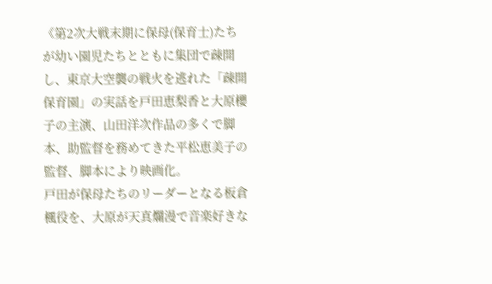《第2次大戦末期に保母(保育士)たちが幼い園児たちとともに集団で疎開し、東京大空襲の戦火を逃れた「疎開保育園」の実話を戸田恵梨香と大原櫻子の主演、山田洋次作品の多くで脚本、助監督を務めてきた平松恵美子の監督、脚本により映画化。
戸田が保母たちのリーダーとなる板倉楓役を、大原が天真爛漫で音楽好きな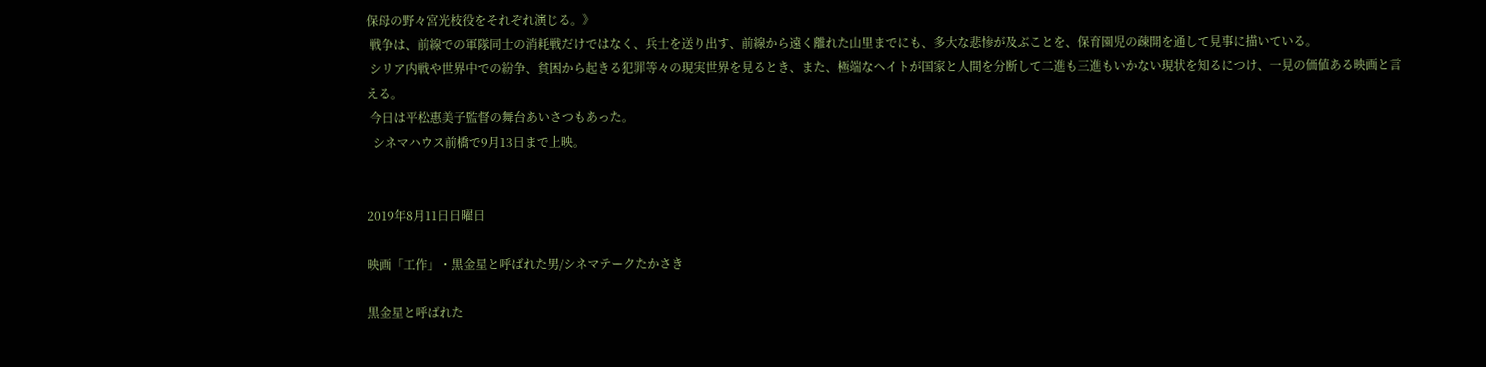保母の野々宮光枝役をそれぞれ演じる。》
 戦争は、前線での軍隊同士の消耗戦だけではなく、兵士を送り出す、前線から遠く離れた山里までにも、多大な悲惨が及ぶことを、保育園児の疎開を通して見事に描いている。
 シリア内戦や世界中での紛争、貧困から起きる犯罪等々の現実世界を見るとき、また、極端なヘイトが国家と人間を分断して二進も三進もいかない現状を知るにつけ、一見の価値ある映画と言える。
 今日は平松惠美子監督の舞台あいさつもあった。
  シネマハウス前橋で9月13日まで上映。


2019年8月11日日曜日

映画「工作」・黒金星と呼ばれた男/シネマテークたかさき

黒金星と呼ばれた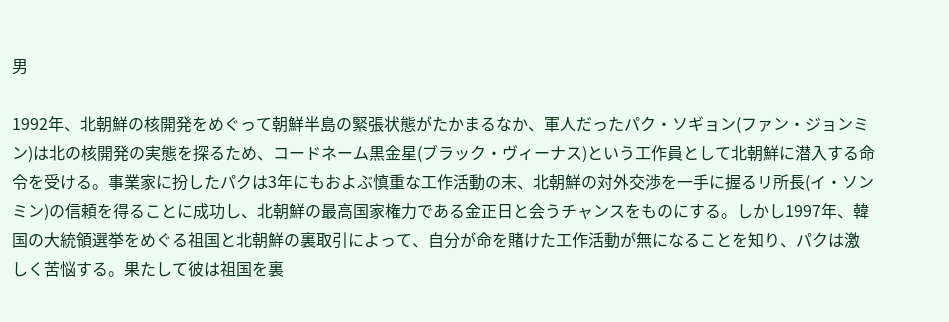男

1992年、北朝鮮の核開発をめぐって朝鮮半島の緊張状態がたかまるなか、軍人だったパク・ソギョン(ファン・ジョンミン)は北の核開発の実態を探るため、コードネーム黒金星(ブラック・ヴィーナス)という工作員として北朝鮮に潜入する命令を受ける。事業家に扮したパクは3年にもおよぶ慎重な工作活動の末、北朝鮮の対外交渉を一手に握るリ所長(イ・ソンミン)の信頼を得ることに成功し、北朝鮮の最高国家権力である金正日と会うチャンスをものにする。しかし1997年、韓国の大統領選挙をめぐる祖国と北朝鮮の裏取引によって、自分が命を賭けた工作活動が無になることを知り、パクは激しく苦悩する。果たして彼は祖国を裏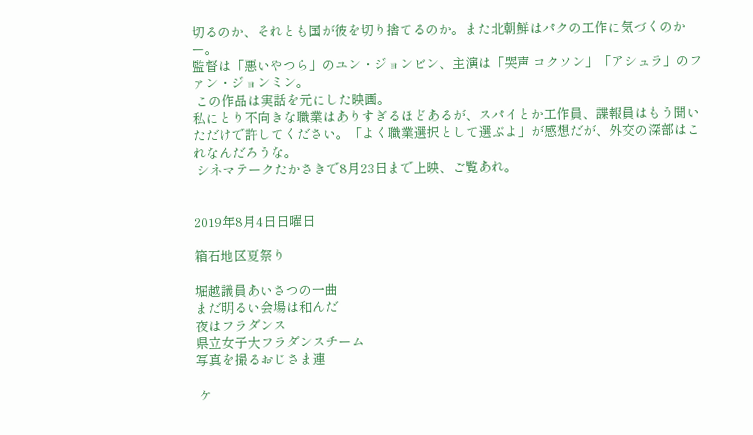切るのか、それとも国が彼を切り捨てるのか。また北朝鮮はパクの工作に気づくのかー。
監督は「悪いやつら」のユン・ジョンビン、主演は「哭声 コクソン」「アシュラ」のファン・ジョンミン。
 この作品は実話を元にした映画。
私にとり不向きな職業はありすぎるほどあるが、スパイとか工作員、諜報員はもう聞いただけで許してください。「よく職業選択として選ぶよ」が感想だが、外交の深部はこれなんだろうな。
 シネマテークたかさきで8月23日まで上映、ご覧あれ。


2019年8月4日日曜日

箱石地区夏祭り

堀越議員あいさつの一曲
まだ明るい会場は和んだ
夜はフラダンス
県立女子大フラダンスチーム
写真を撮るおじさま連

 ケ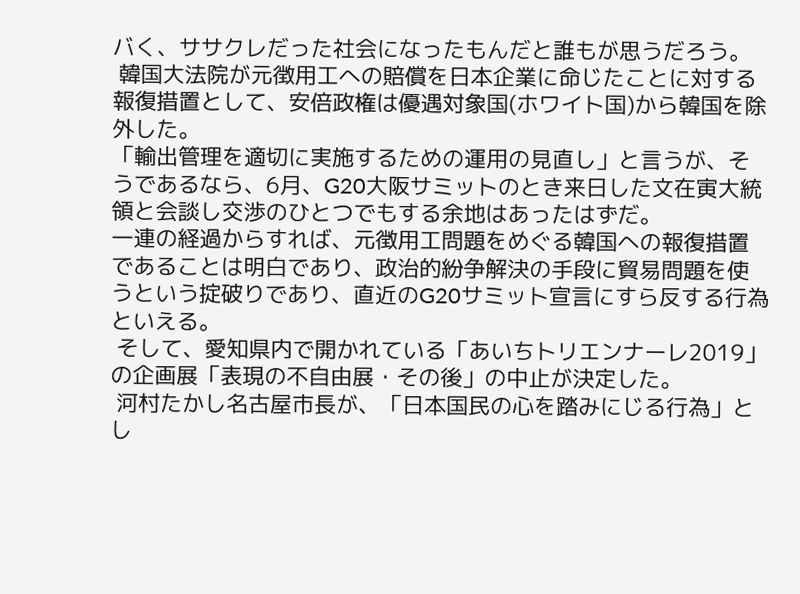バく、ササクレだった社会になったもんだと誰もが思うだろう。
 韓国大法院が元徴用工への賠償を日本企業に命じたことに対する報復措置として、安倍政権は優遇対象国(ホワイト国)から韓国を除外した。
「輸出管理を適切に実施するための運用の見直し」と言うが、そうであるなら、6月、G20大阪サミットのとき来日した文在寅大統領と会談し交渉のひとつでもする余地はあったはずだ。
一連の経過からすれば、元徴用工問題をめぐる韓国への報復措置であることは明白であり、政治的紛争解決の手段に貿易問題を使うという掟破りであり、直近のG20サミット宣言にすら反する行為といえる。
 そして、愛知県内で開かれている「あいちトリエンナーレ2019」の企画展「表現の不自由展・その後」の中止が決定した。
 河村たかし名古屋市長が、「日本国民の心を踏みにじる行為」とし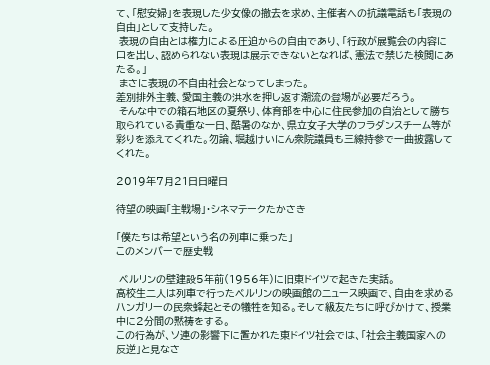て、「慰安婦」を表現した少女像の撤去を求め、主催者への抗議電話も「表現の自由」として支持した。
 表現の自由とは権力による圧迫からの自由であり、「行政が展覧会の内容に口を出し、認められない表現は展示できないとなれば、憲法で禁じた検閲にあたる。」
 まさに表現の不自由社会となってしまった。
差別排外主義、愛国主義の洪水を押し返す潮流の登場が必要だろう。
 そんな中での箱石地区の夏祭り、体育部を中心に住民参加の自治として勝ち取られている貴重な一日、酷暑のなか、県立女子大学のフラダンスチーム等が彩りを添えてくれた。勿論、堀越けいにん衆院議員も三線持参で一曲披露してくれた。

2019年7月21日日曜日

待望の映画「主戦場」・シネマテークたかさき

「僕たちは希望という名の列車に乗った」
このメンバーで歴史戦

 ベルリンの壁建設5年前(1956年)に旧東ドイツで起きた実話。
高校生二人は列車で行ったベルリンの映画館のニュース映画で、自由を求めるハンガリーの民衆蜂起とその犠牲を知る。そして級友たちに呼びかけて、授業中に2分間の黙祷をする。
この行為が、ソ連の影響下に置かれた東ドイツ社会では、「社会主義国家への反逆」と見なさ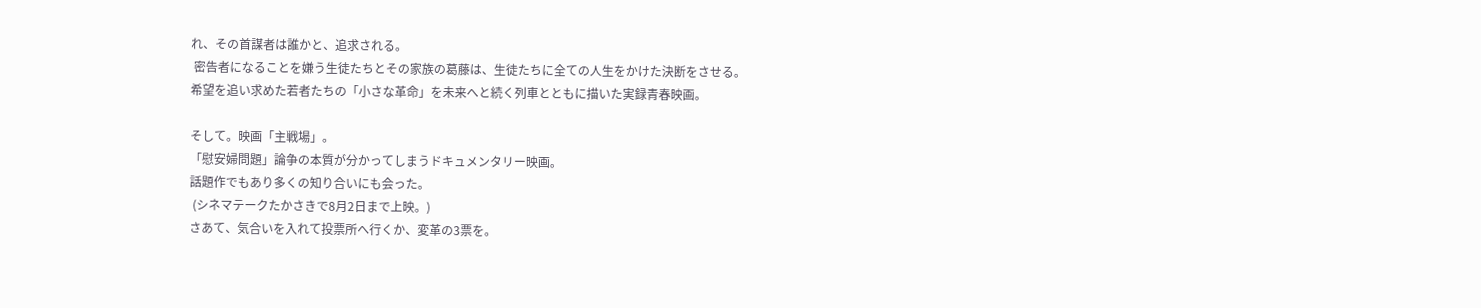れ、その首謀者は誰かと、追求される。
 密告者になることを嫌う生徒たちとその家族の葛藤は、生徒たちに全ての人生をかけた決断をさせる。
希望を追い求めた若者たちの「小さな革命」を未来へと続く列車とともに描いた実録青春映画。

そして。映画「主戦場」。
「慰安婦問題」論争の本質が分かってしまうドキュメンタリー映画。
話題作でもあり多くの知り合いにも会った。
 (シネマテークたかさきで8月2日まで上映。)
さあて、気合いを入れて投票所へ行くか、変革の3票を。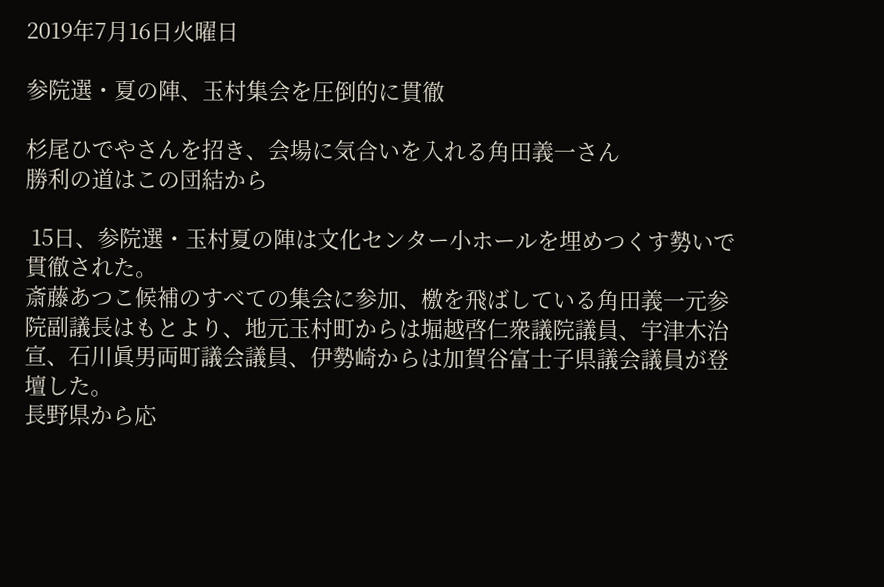2019年7月16日火曜日

参院選・夏の陣、玉村集会を圧倒的に貫徹

杉尾ひでやさんを招き、会場に気合いを入れる角田義一さん
勝利の道はこの団結から

 15日、参院選・玉村夏の陣は文化センター小ホールを埋めつくす勢いで貫徹された。
斎藤あつこ候補のすべての集会に参加、檄を飛ばしている角田義一元参院副議長はもとより、地元玉村町からは堀越啓仁衆議院議員、宇津木治宣、石川眞男両町議会議員、伊勢崎からは加賀谷富士子県議会議員が登壇した。
長野県から応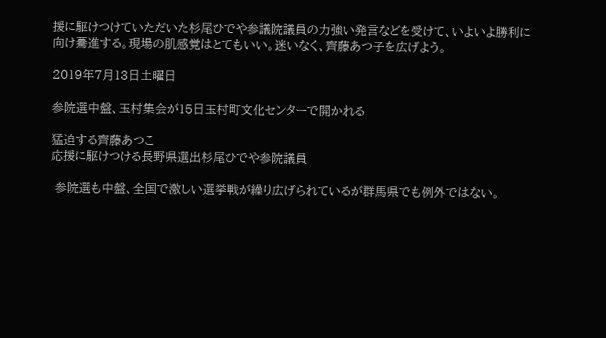援に駆けつけていただいた杉尾ひでや参議院議員の力強い発言などを受けて、いよいよ勝利に向け驀進する。現場の肌感覚はとてもいい。迷いなく、齊藤あつ子を広げよう。

2019年7月13日土曜日

参院選中盤、玉村集会が15日玉村町文化センターで開かれる

猛迫する齊藤あつこ
応援に駆けつける長野県選出杉尾ひでや参院議員

 参院選も中盤、全国で激しい選挙戦が繰り広げられているが群馬県でも例外ではない。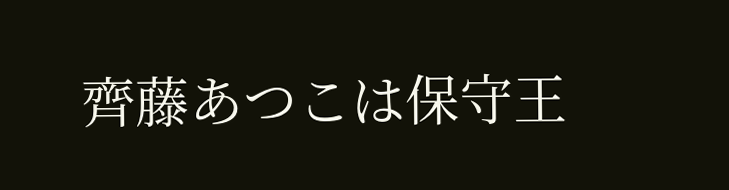齊藤あつこは保守王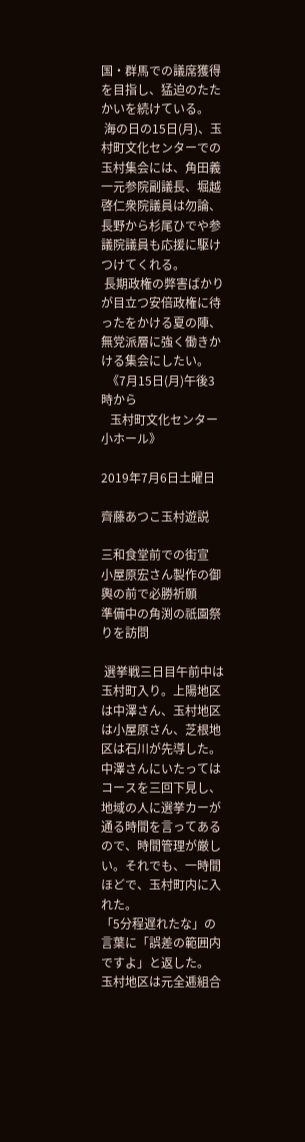国・群馬での議席獲得を目指し、猛迫のたたかいを続けている。
 海の日の15日(月)、玉村町文化センターでの玉村集会には、角田義一元参院副議長、堀越啓仁衆院議員は勿論、長野から杉尾ひでや参議院議員も応援に駆けつけてくれる。
 長期政権の弊害ばかりが目立つ安倍政権に待ったをかける夏の陣、無党派層に強く働きかける集会にしたい。
  《7月15日(月)午後3時から
   玉村町文化センター小ホール》

2019年7月6日土曜日

齊藤あつこ玉村遊説

三和食堂前での街宣
小屋原宏さん製作の御輿の前で必勝祈願
準備中の角渕の祇園祭りを訪問

 選挙戦三日目午前中は玉村町入り。上陽地区は中澤さん、玉村地区は小屋原さん、芝根地区は石川が先導した。
中澤さんにいたってはコースを三回下見し、地域の人に選挙カーが通る時間を言ってあるので、時間管理が厳しい。それでも、一時間ほどで、玉村町内に入れた。
「5分程遅れたな」の言葉に「誤差の範囲内ですよ」と返した。
玉村地区は元全逓組合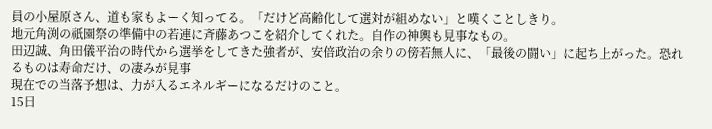員の小屋原さん、道も家もよーく知ってる。「だけど高齢化して選対が組めない」と嘆くことしきり。
地元角渕の祇園祭の準備中の若連に斉藤あつこを紹介してくれた。自作の神輿も見事なもの。
田辺誠、角田儀平治の時代から選挙をしてきた強者が、安倍政治の余りの傍若無人に、「最後の闘い」に起ち上がった。恐れるものは寿命だけ、の凄みが見事
現在での当落予想は、力が入るエネルギーになるだけのこと。
15日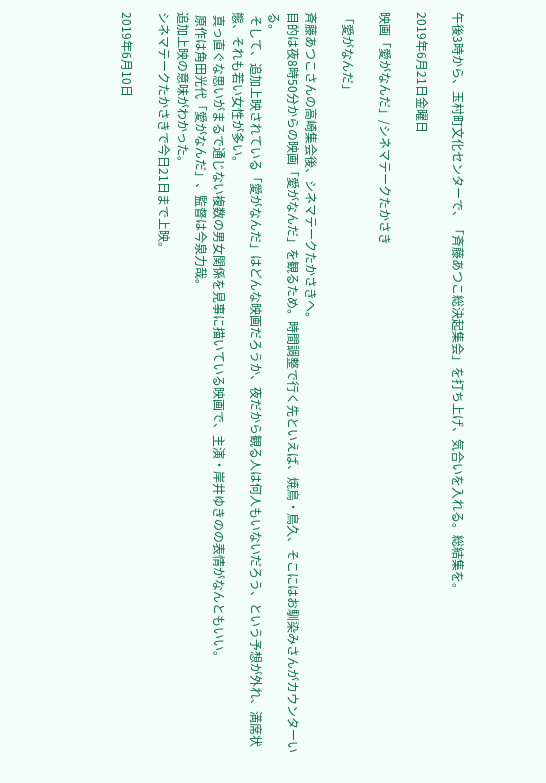午後3時から、玉村町文化センターで、「斉藤あつこ総決起集会」を打ち上げ、気合いを入れる。総結集を。

2019年6月21日金曜日

映画「愛がなんだ」/シネマテークたかさき

「愛がなんだ」

斉藤あつこさんの高崎集会後、シネマテークたかさきへ。
目的は夜8時50分からの映画「愛がなんだ」を観るため。時間調整で行く先といえば、焼鳥・鳥久、そこにはお馴染みさんがカウンターいる。
 そして、追加上映されている「愛がなんだ」はどんな映画だろうか、夜だから観る人は何人もいないだろう、という予想が外れ、満席状態、それも若い女性が多い。
 真っ直ぐな思いがまるで通じない複数の男女関係を見事に描いている映画で、主演・岸井ゆきのの表情がなんともいい。
 原作は角田光代「愛がなんだ」、監督は今泉力哉。
追加上映の意味がわかった。
シネマテークたかさきで今日21日まで上映。

2019年6月10日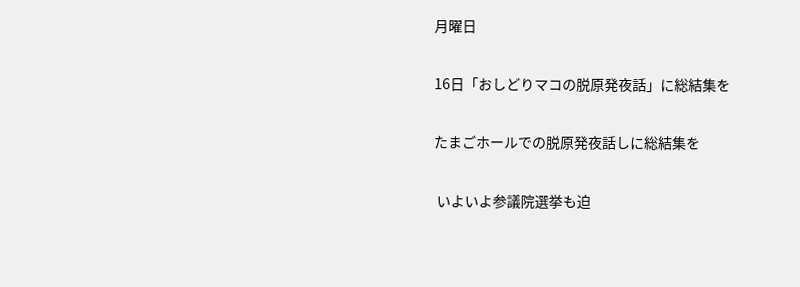月曜日

16日「おしどりマコの脱原発夜話」に総結集を

たまごホールでの脱原発夜話しに総結集を

 いよいよ参議院選挙も迫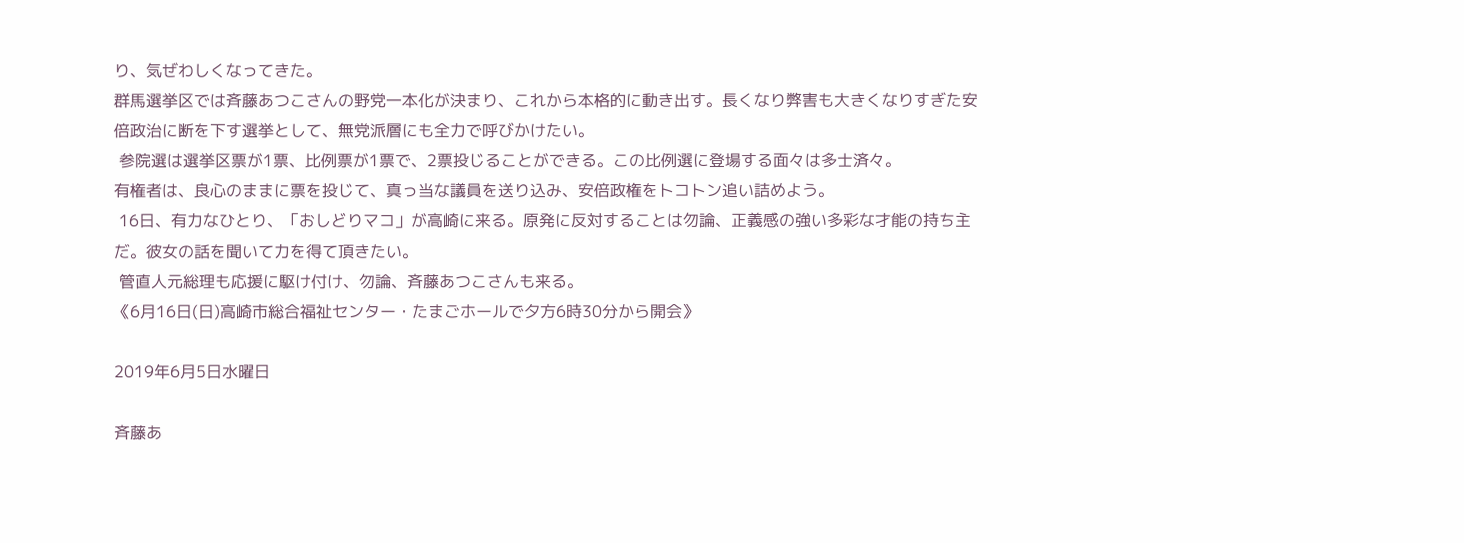り、気ぜわしくなってきた。
群馬選挙区では斉藤あつこさんの野党一本化が決まり、これから本格的に動き出す。長くなり弊害も大きくなりすぎた安倍政治に断を下す選挙として、無党派層にも全力で呼びかけたい。
 参院選は選挙区票が1票、比例票が1票で、2票投じることができる。この比例選に登場する面々は多士済々。
有権者は、良心のままに票を投じて、真っ当な議員を送り込み、安倍政権をトコトン追い詰めよう。
 16日、有力なひとり、「おしどりマコ」が高崎に来る。原発に反対することは勿論、正義感の強い多彩な才能の持ち主だ。彼女の話を聞いて力を得て頂きたい。
 管直人元総理も応援に駆け付け、勿論、斉藤あつこさんも来る。
《6月16日(日)高崎市総合福祉センター・たまごホールで夕方6時30分から開会》

2019年6月5日水曜日

斉藤あ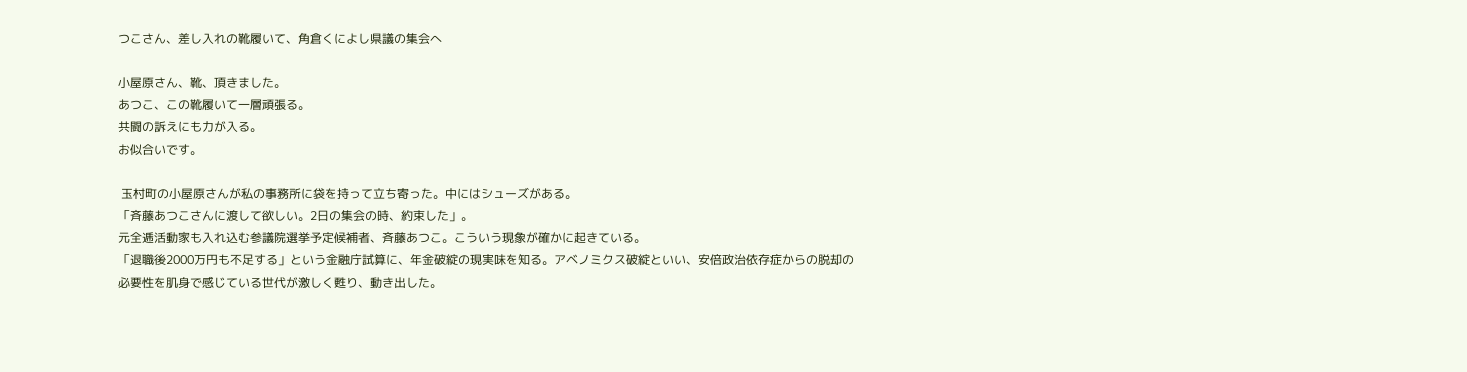つこさん、差し入れの靴履いて、角倉くによし県議の集会へ

小屋原さん、靴、頂きました。
あつこ、この靴履いて一層頑張る。
共闘の訴えにも力が入る。
お似合いです。

 玉村町の小屋原さんが私の事務所に袋を持って立ち寄った。中にはシューズがある。
「斉藤あつこさんに渡して欲しい。2日の集会の時、約束した」。
元全逓活動家も入れ込む参議院選挙予定候補者、斉藤あつこ。こういう現象が確かに起きている。
「退職後2000万円も不足する」という金融庁試算に、年金破綻の現実味を知る。アベノミクス破綻といい、安倍政治依存症からの脱却の必要性を肌身で感じている世代が激しく甦り、動き出した。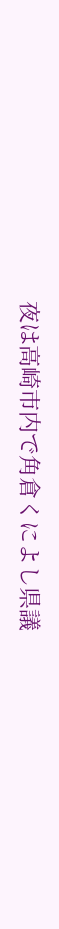夜は高崎市内で角倉くによし県議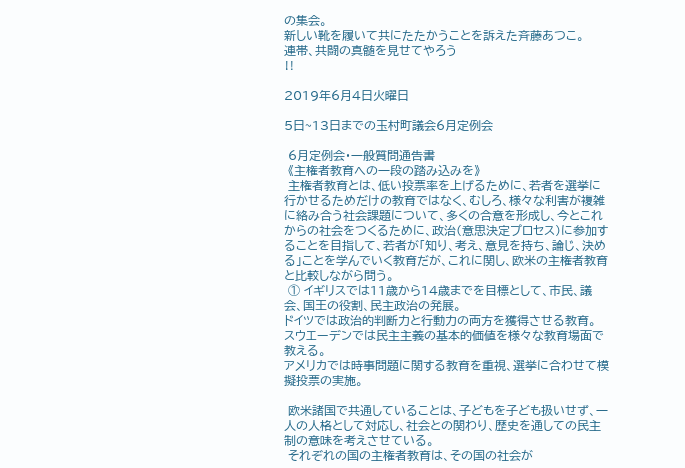の集会。
新しい靴を履いて共にたたかうことを訴えた斉藤あつこ。
連帯、共闘の真髄を見せてやろう
‼

2019年6月4日火曜日

5日~13日までの玉村町議会6月定例会

 6月定例会・一般質問通告書
 《主権者教育への一段の踏み込みを》
 主権者教育とは、低い投票率を上げるために、若者を選挙に行かせるためだけの教育ではなく、むしろ、様々な利害が複雑に絡み合う社会課題について、多くの合意を形成し、今とこれからの社会をつくるために、政治(意思決定プロセス)に参加することを目指して、若者が「知り、考え、意見を持ち、論じ、決める」ことを学んでいく教育だが、これに関し、欧米の主権者教育と比較しながら問う。
 ① イギリスでは11歳から14歳までを目標として、市民、議会、国王の役割、民主政治の発展。
ドイツでは政治的判断力と行動力の両方を獲得させる教育。
スウエーデンでは民主主義の基本的価値を様々な教育場面で教える。
アメリカでは時事問題に関する教育を重視、選挙に合わせて模擬投票の実施。

 欧米諸国で共通していることは、子どもを子ども扱いせず、一人の人格として対応し、社会との関わり、歴史を通しての民主制の意味を考えさせている。
 それぞれの国の主権者教育は、その国の社会が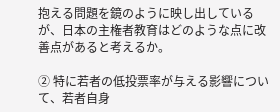抱える問題を鏡のように映し出しているが、日本の主権者教育はどのような点に改善点があると考えるか。

② 特に若者の低投票率が与える影響について、若者自身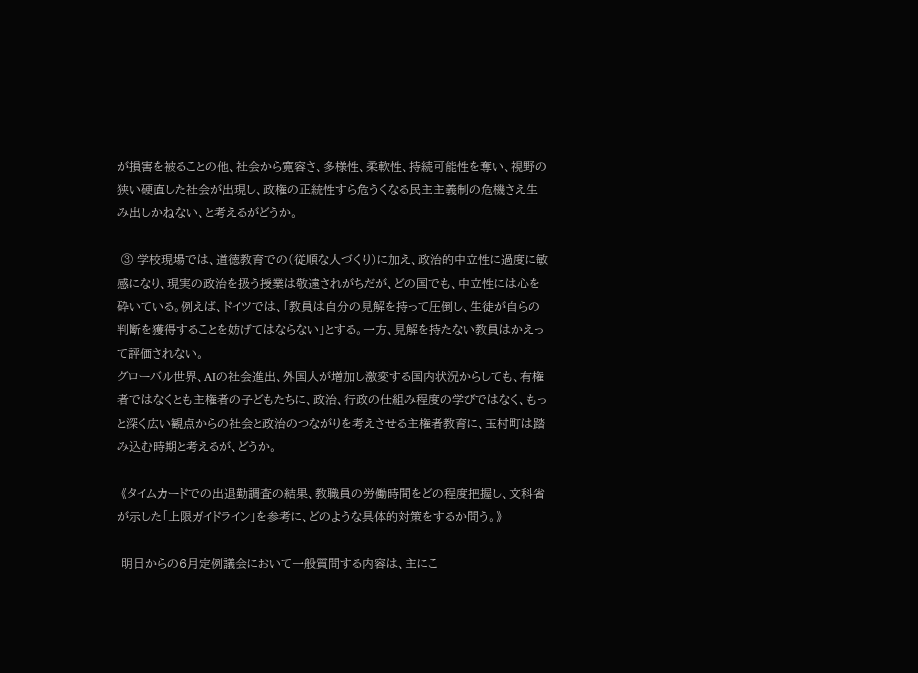が損害を被ることの他、社会から寛容さ、多様性、柔軟性、持続可能性を奪い、視野の狭い硬直した社会が出現し、政権の正統性すら危うくなる民主主義制の危機さえ生み出しかねない、と考えるがどうか。

 ③ 学校現場では、道徳教育での(従順な人づくり)に加え、政治的中立性に過度に敏感になり、現実の政治を扱う授業は敬遠されがちだが、どの国でも、中立性には心を砕いている。例えば、ドイツでは、「教員は自分の見解を持って圧倒し、生徒が自らの判断を獲得することを妨げてはならない」とする。一方、見解を持たない教員はかえって評価されない。
グローバル世界、AIの社会進出、外国人が増加し激変する国内状況からしても、有権者ではなくとも主権者の子どもたちに、政治、行政の仕組み程度の学びではなく、もっと深く広い観点からの社会と政治のつながりを考えさせる主権者教育に、玉村町は踏み込む時期と考えるが、どうか。

 《タイムカードでの出退勤調査の結果、教職員の労働時間をどの程度把握し、文科省が示した「上限ガイドライン」を参考に、どのような具体的対策をするか問う。》

 明日からの6月定例議会において一般質問する内容は、主にこ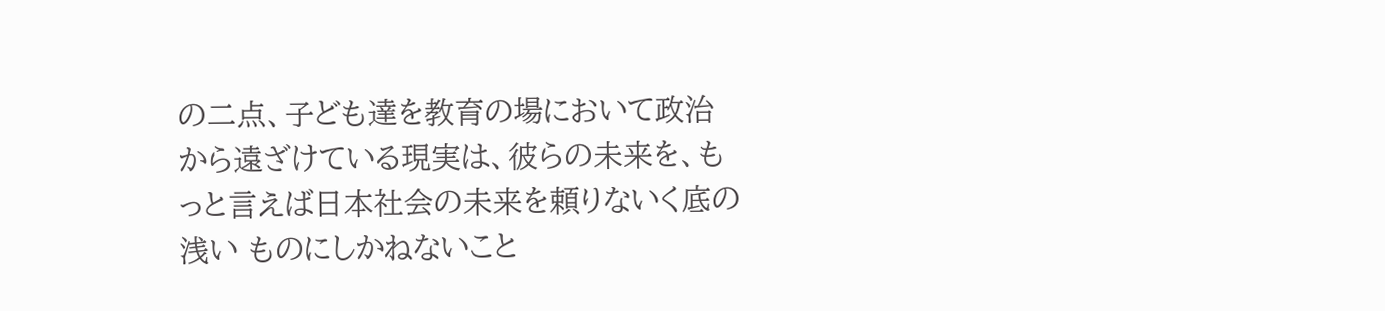の二点、子ども達を教育の場において政治から遠ざけている現実は、彼らの未来を、もっと言えば日本社会の未来を頼りないく底の浅い ものにしかねないこと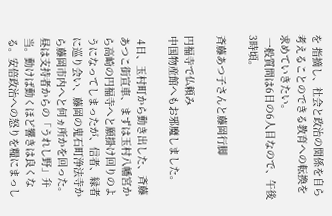を 指摘し、社会と政治の関係を自ら考えることのできる教育への転換を求めていきたい。
 一般質問は6日の6人目なので、午後3時頃。

斉藤あつ子さんと藤岡行脚

円福寺で仏頼み
中国物産館へもお邪魔しました。

 4日、玉村町から動き出した、斉藤あつこ街宣車、まずは玉村八幡宮から高崎の円福寺へと願掛け回りのようになってしまったが、信者、縁者に巡り会い、藤岡の鬼石町浄法寺から藤岡市内へと何ヵ所かを回った。昼は支持者からの「うれし野」弁当。動けば動くほど響きは良くなる。安倍政治への怒りを糧にまっし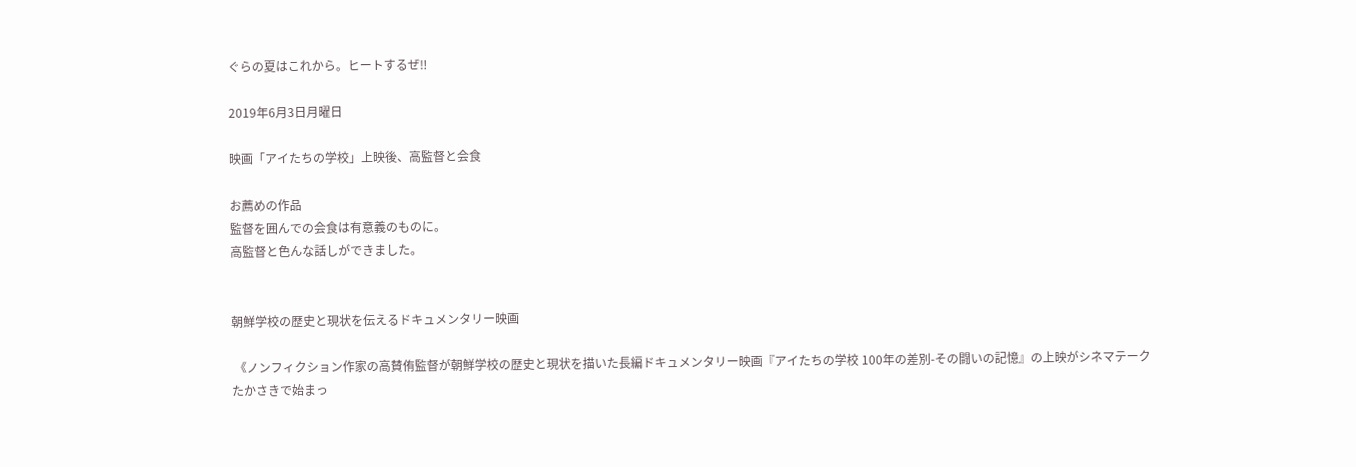ぐらの夏はこれから。ヒートするぜ‼

2019年6月3日月曜日

映画「アイたちの学校」上映後、高監督と会食

お薦めの作品
監督を囲んでの会食は有意義のものに。
高監督と色んな話しができました。


朝鮮学校の歴史と現状を伝えるドキュメンタリー映画

 《ノンフィクション作家の高賛侑監督が朝鮮学校の歴史と現状を描いた長編ドキュメンタリー映画『アイたちの学校 100年の差別-その闘いの記憶』の上映がシネマテークたかさきで始まっ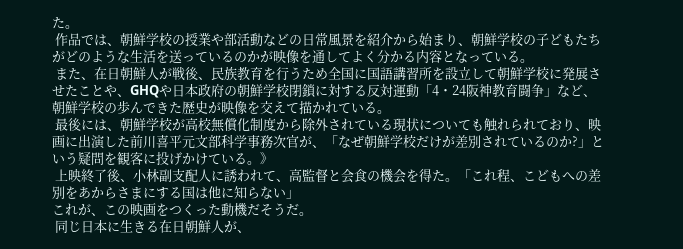た。
 作品では、朝鮮学校の授業や部活動などの日常風景を紹介から始まり、朝鮮学校の子どもたちがどのような生活を送っているのかが映像を通してよく分かる内容となっている。
 また、在日朝鮮人が戦後、民族教育を行うため全国に国語講習所を設立して朝鮮学校に発展させたことや、GHQや日本政府の朝鮮学校閉鎖に対する反対運動「4・24阪神教育闘争」など、朝鮮学校の歩んできた歴史が映像を交えて描かれている。
 最後には、朝鮮学校が高校無償化制度から除外されている現状についても触れられており、映画に出演した前川喜平元文部科学事務次官が、「なぜ朝鮮学校だけが差別されているのか?」という疑問を観客に投げかけている。》
 上映終了後、小林副支配人に誘われて、高監督と会食の機会を得た。「これ程、こどもへの差別をあからさまにする国は他に知らない」
これが、この映画をつくった動機だそうだ。
 同じ日本に生きる在日朝鮮人が、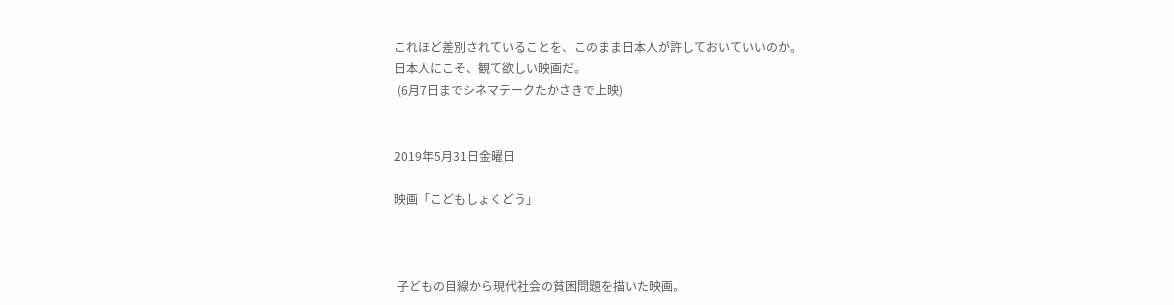これほど差別されていることを、このまま日本人が許しておいていいのか。
日本人にこそ、観て欲しい映画だ。
 (6月7日までシネマテークたかさきで上映)


2019年5月31日金曜日

映画「こどもしょくどう」



 子どもの目線から現代社会の貧困問題を描いた映画。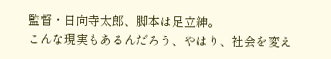監督・日向寺太郎、脚本は足立紳。
こんな現実もあるんだろう、やはり、社会を変え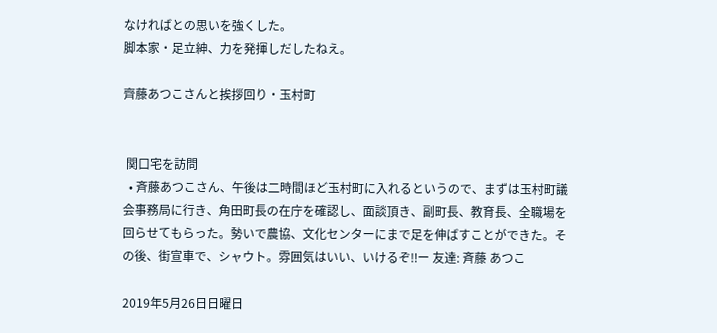なければとの思いを強くした。
脚本家・足立紳、力を発揮しだしたねえ。

齊藤あつこさんと挨拶回り・玉村町


 関口宅を訪問
  • 斉藤あつこさん、午後は二時間ほど玉村町に入れるというので、まずは玉村町議会事務局に行き、角田町長の在庁を確認し、面談頂き、副町長、教育長、全職場を回らせてもらった。勢いで農協、文化センターにまで足を伸ばすことができた。その後、街宣車で、シャウト。雰囲気はいい、いけるぞ‼ー 友達: 斉藤 あつこ

2019年5月26日日曜日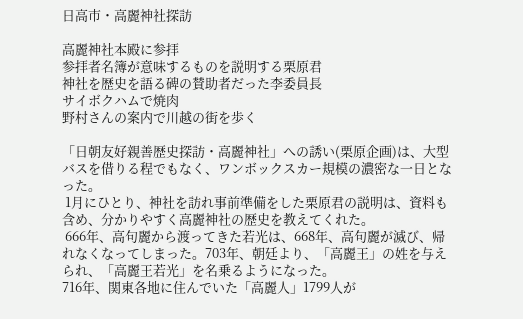日高市・高麗神社探訪

高麗神社本殿に参拝
参拝者名簿が意味するものを説明する栗原君
神社を歴史を語る碑の賛助者だった李委員長
サイボクハムで焼肉
野村さんの案内で川越の街を歩く

「日朝友好親善歴史探訪・高麗神社」への誘い(栗原企画)は、大型バスを借りる程でもなく、ワンボックスカー規模の濃密な一日となった。
 1月にひとり、神社を訪れ事前準備をした栗原君の説明は、資料も含め、分かりやすく高麗神社の歴史を教えてくれた。
 666年、高句麗から渡ってきた若光は、668年、高句麗が滅び、帰れなくなってしまった。703年、朝廷より、「高麗王」の姓を与えられ、「高麗王若光」を名乗るようになった。
716年、関東各地に住んでいた「高麗人」1799人が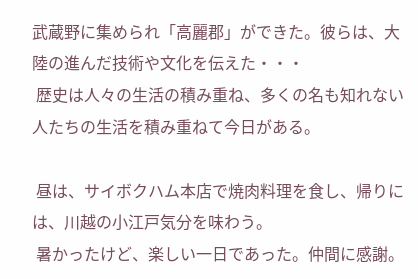武蔵野に集められ「高麗郡」ができた。彼らは、大陸の進んだ技術や文化を伝えた・・・
 歴史は人々の生活の積み重ね、多くの名も知れない人たちの生活を積み重ねて今日がある。

 昼は、サイボクハム本店で焼肉料理を食し、帰りには、川越の小江戸気分を味わう。
 暑かったけど、楽しい一日であった。仲間に感謝。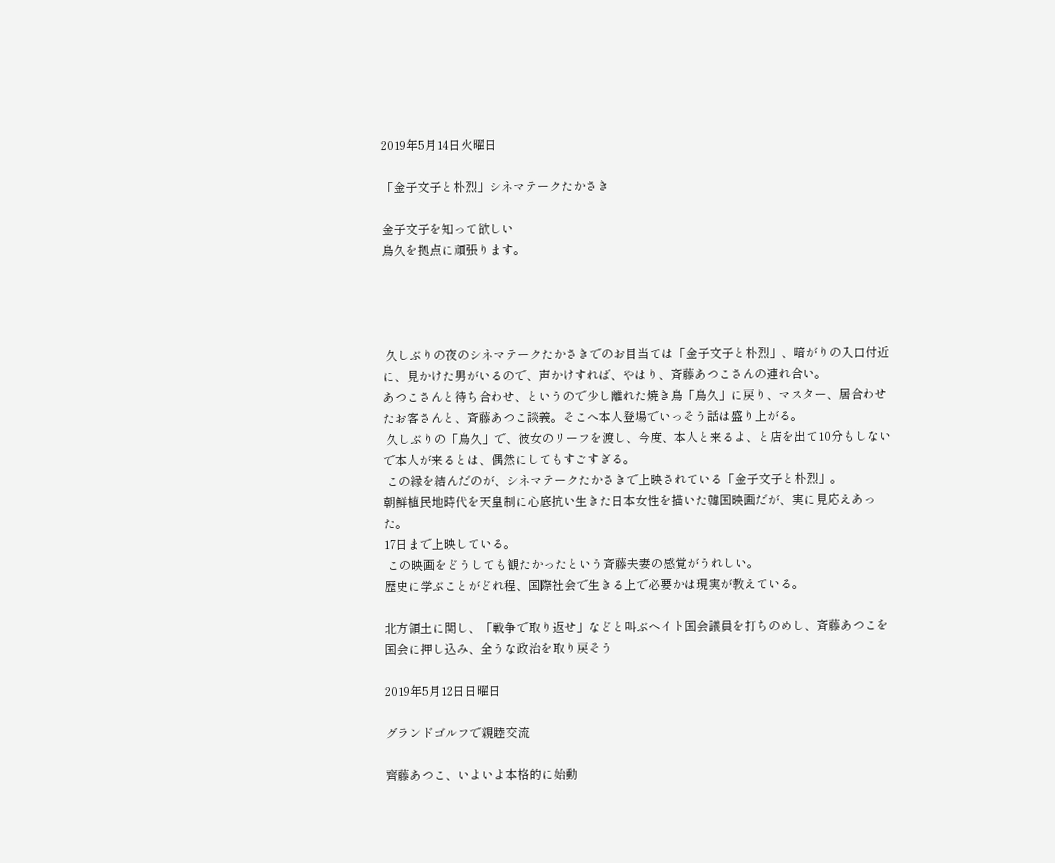2019年5月14日火曜日

「金子文子と朴烈」シネマテークたかさき

金子文子を知って欲しい
鳥久を拠点に頑張ります。




 久しぶりの夜のシネマテークたかさきでのお目当ては「金子文子と朴烈」、暗がりの入口付近に、見かけた男がいるので、声かけすれば、やはり、斉藤あつこさんの連れ合い。
あつこさんと待ち合わせ、というので少し離れた焼き鳥「鳥久」に戻り、マスター、居合わせたお客さんと、斉藤あつこ談義。そこへ本人登場でいっそう話は盛り上がる。
 久しぶりの「鳥久」で、彼女のリーフを渡し、今度、本人と来るよ、と店を出て10分もしないで本人が来るとは、偶然にしてもすごすぎる。
 この縁を結んだのが、シネマテークたかさきで上映されている「金子文子と朴烈」。
朝鮮植民地時代を天皇制に心底抗い生きた日本女性を描いた韓国映画だが、実に見応えあった。
17日まで上映している。
 この映画をどうしても観たかったという斉藤夫妻の感覚がうれしい。
歴史に学ぶことがどれ程、国際社会で生きる上で必要かは現実が教えている。

北方領土に関し、「戦争で取り返せ」などと叫ぶヘイト国会議員を打ちのめし、斉藤あつこを国会に押し込み、全うな政治を取り戻そう

2019年5月12日日曜日

グランドゴルフで親睦交流

齊藤あつこ、いよいよ本格的に始動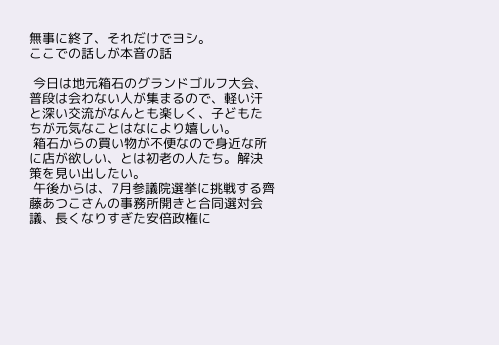無事に終了、それだけでヨシ。
ここでの話しが本音の話

 今日は地元箱石のグランドゴルフ大会、普段は会わない人が集まるので、軽い汗と深い交流がなんとも楽しく、子どもたちが元気なことはなにより嬉しい。
 箱石からの買い物が不便なので身近な所に店が欲しい、とは初老の人たち。解決策を見い出したい。
 午後からは、7月参議院選挙に挑戦する齊藤あつこさんの事務所開きと合同選対会議、長くなりすぎた安倍政権に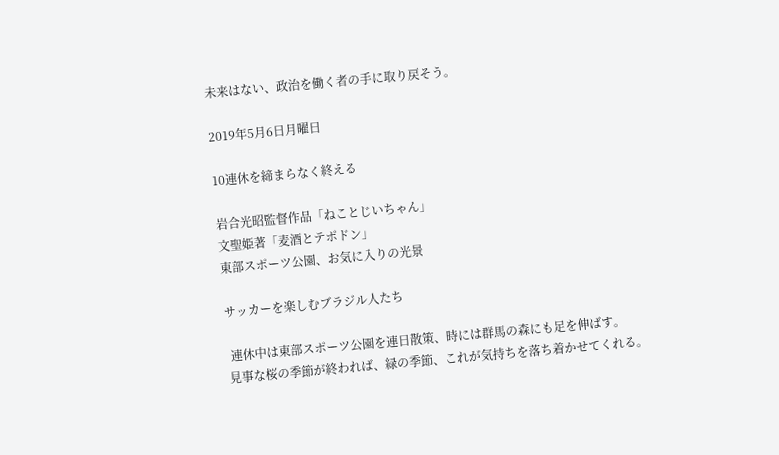未来はない、政治を働く者の手に取り戻そう。

2019年5月6日月曜日

10連休を締まらなく終える

岩合光昭監督作品「ねことじいちゃん」
文聖姫著「麦酒とテポドン」
東部スポーツ公園、お気に入りの光景

サッカーを楽しむブラジル人たち

 連休中は東部スポーツ公園を連日散策、時には群馬の森にも足を伸ばす。
見事な桜の季節が終われば、緑の季節、これが気持ちを落ち着かせてくれる。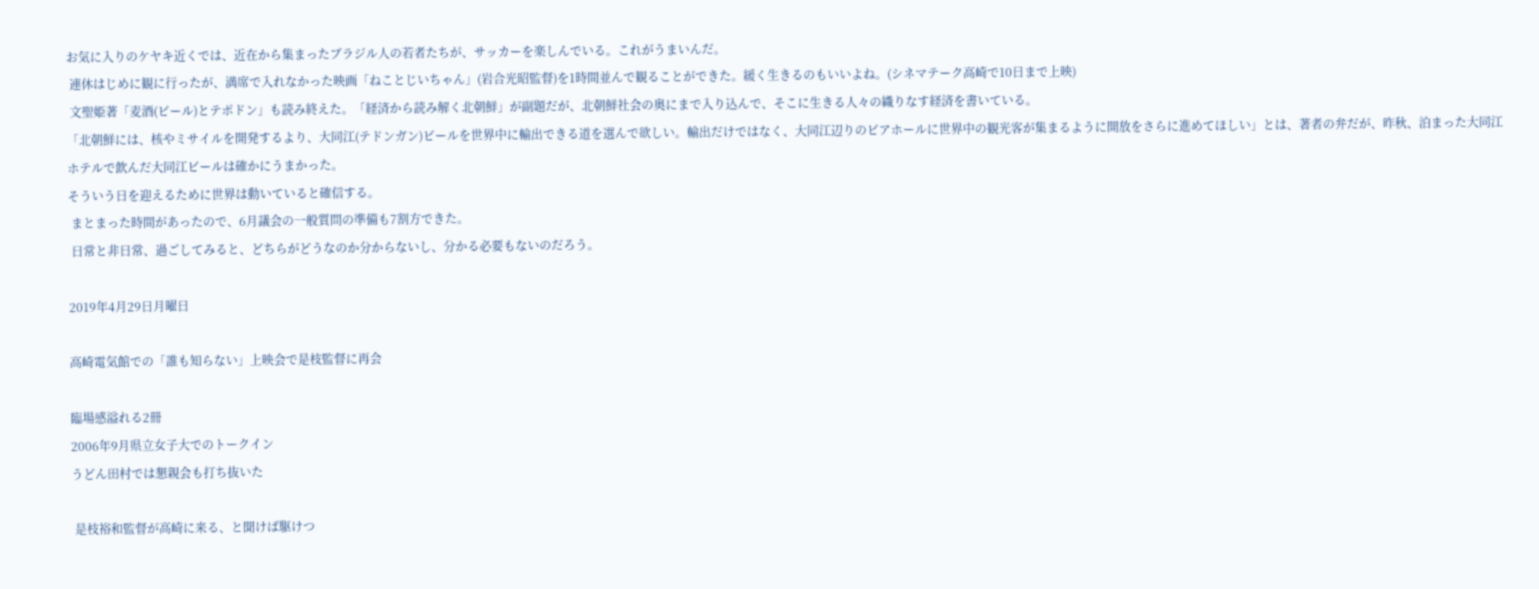お気に入りのケヤキ近くでは、近在から集まったブラジル人の若者たちが、サッカーを楽しんでいる。これがうまいんだ。
 連休はじめに観に行ったが、満席で入れなかった映画「ねことじいちゃん」(岩合光昭監督)を1時間並んで観ることができた。緩く生きるのもいいよね。(シネマテーク高崎で10日まで上映)
 文聖姫著「麦酒(ビール)とテポドン」も読み終えた。「経済から読み解く北朝鮮」が副題だが、北朝鮮社会の奥にまで入り込んで、そこに生きる人々の織りなす経済を書いている。
「北朝鮮には、核やミサイルを開発するより、大同江(テドンガン)ビールを世界中に輸出できる道を選んで欲しい。輸出だけではなく、大同江辺りのビアホールに世界中の観光客が集まるように開放をさらに進めてほしい」とは、著者の弁だが、昨秋、泊まった大同江ホテルで飲んだ大同江ビールは確かにうまかった。
そういう日を迎えるために世界は動いていると確信する。
 まとまった時間があったので、6月議会の一般質問の準備も7割方できた。
 日常と非日常、過ごしてみると、どちらがどうなのか分からないし、分かる必要もないのだろう。

2019年4月29日月曜日

高崎電気館での「誰も知らない」上映会で是枝監督に再会

臨場感溢れる2冊
2006年9月県立女子大でのトークイン
うどん田村では懇親会も打ち抜いた

 是枝裕和監督が高崎に来る、と聞けば駆けつ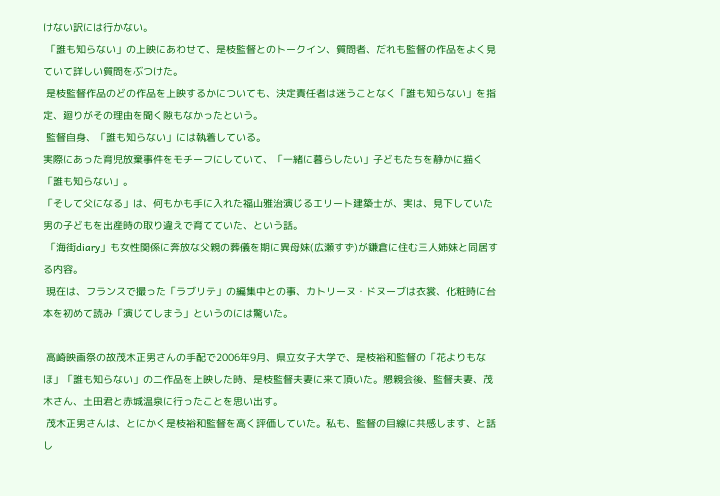けない訳には行かない。
 「誰も知らない」の上映にあわせて、是枝監督とのトークイン、質問者、だれも監督の作品をよく見ていて詳しい質問をぶつけた。
 是枝監督作品のどの作品を上映するかについても、決定責任者は迷うことなく「誰も知らない」を指定、廻りがその理由を聞く隙もなかったという。
 監督自身、「誰も知らない」には執着している。
実際にあった育児放棄事件をモチーフにしていて、「一緒に暮らしたい」子どもたちを静かに描く「誰も知らない」。
「そして父になる」は、何もかも手に入れた福山雅治演じるエリート建築士が、実は、見下していた男の子どもを出産時の取り違えで育てていた、という話。
 「海街diary」も女性関係に奔放な父親の葬儀を期に異母妹(広瀬すず)が鎌倉に住む三人姉妹と同居する内容。
 現在は、フランスで撮った「ラブリテ」の編集中との事、カトリーヌ・ドヌーブは衣裳、化粧時に台本を初めて読み「演じてしまう」というのには驚いた。

 高崎映画祭の故茂木正男さんの手配で2006年9月、県立女子大学で、是枝裕和監督の「花よりもなほ」「誰も知らない」の二作品を上映した時、是枝監督夫妻に来て頂いた。懇親会後、監督夫妻、茂木さん、土田君と赤城温泉に行ったことを思い出す。
 茂木正男さんは、とにかく是枝裕和監督を高く評価していた。私も、監督の目線に共感します、と話し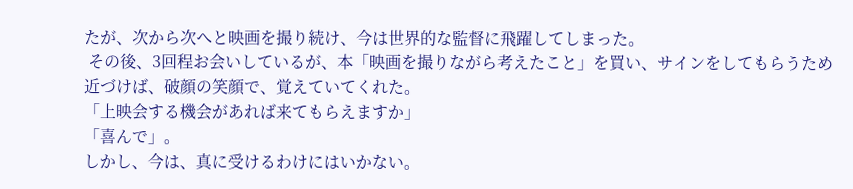たが、次から次へと映画を撮り続け、今は世界的な監督に飛躍してしまった。
 その後、3回程お会いしているが、本「映画を撮りながら考えたこと」を買い、サインをしてもらうため近づけば、破顔の笑顔で、覚えていてくれた。
「上映会する機会があれば来てもらえますか」
「喜んで」。
しかし、今は、真に受けるわけにはいかない。